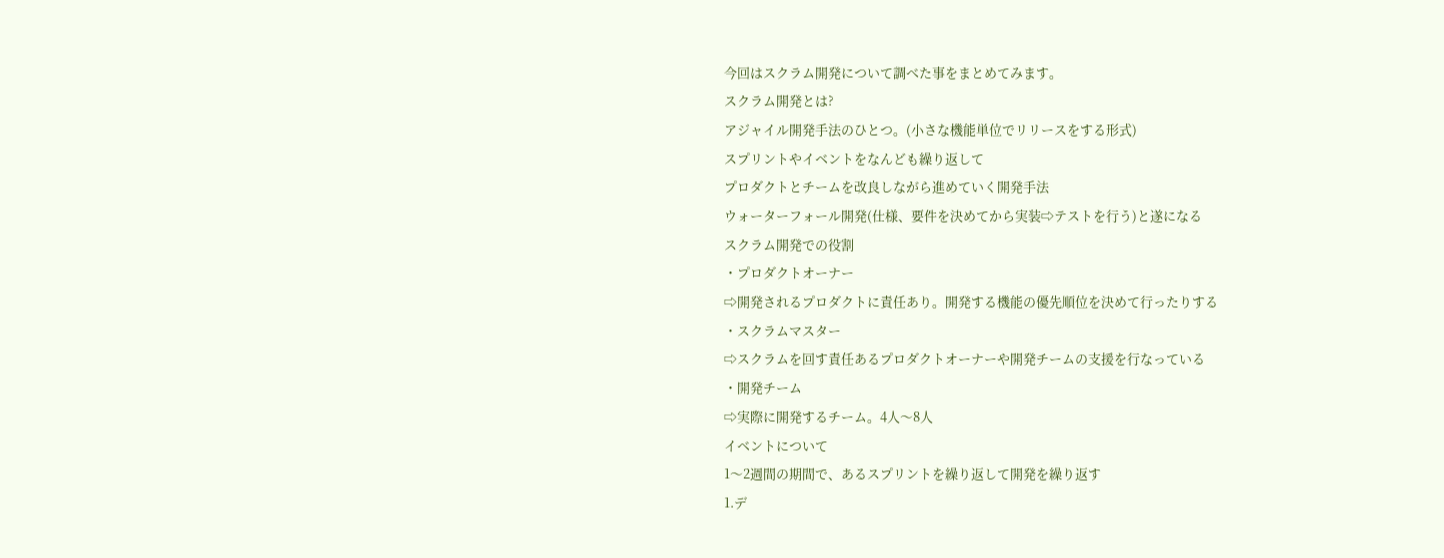今回はスクラム開発について調べた事をまとめてみます。
スクラム開発とは?
アジャイル開発手法のひとつ。(小さな機能単位でリリースをする形式)
スプリントやイベントをなんども繰り返して
プロダクトとチームを改良しながら進めていく開発手法
ウォーターフォール開発(仕様、要件を決めてから実装⇨テストを行う)と遂になる
スクラム開発での役割
・プロダクトオーナー
⇨開発されるプロダクトに責任あり。開発する機能の優先順位を決めて行ったりする
・スクラムマスター
⇨スクラムを回す責任あるプロダクトオーナーや開発チームの支援を行なっている
・開発チーム
⇨実際に開発するチーム。4人〜8人
イベントについて
1〜2週間の期間で、あるスプリントを繰り返して開発を繰り返す
1.デ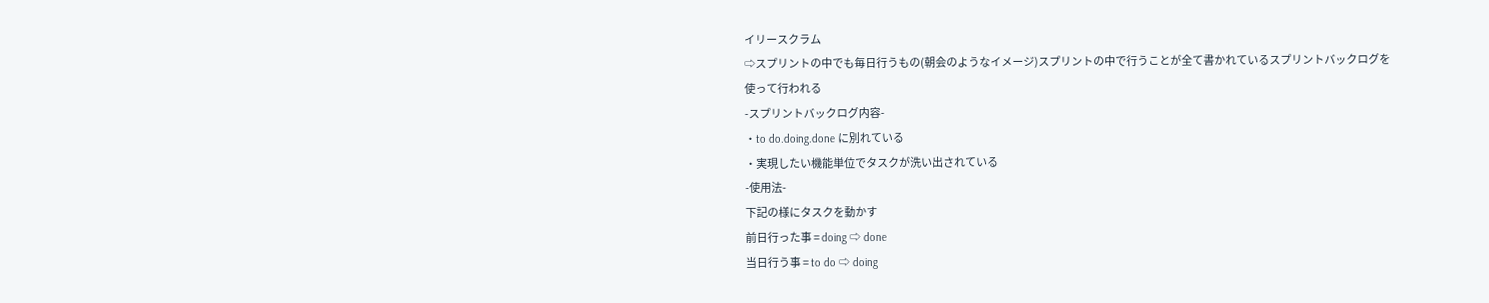イリースクラム
⇨スプリントの中でも毎日行うもの(朝会のようなイメージ)スプリントの中で行うことが全て書かれているスプリントバックログを使って行われる
-スプリントバックログ内容-
・to do.doing.done に別れている
・実現したい機能単位でタスクが洗い出されている
-使用法-
下記の様にタスクを動かす
前日行った事 = doing ⇨ done
当日行う事 = to do ⇨ doing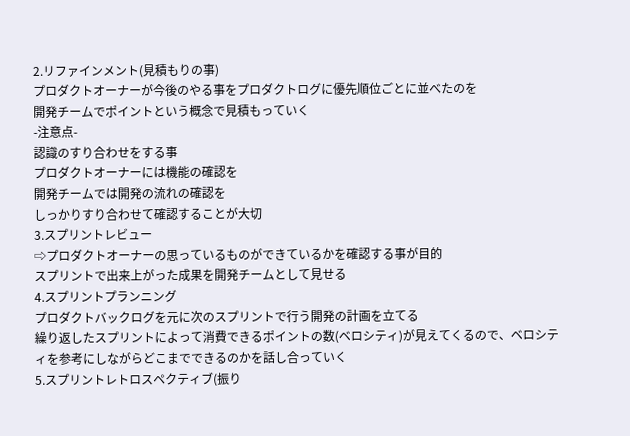2.リファインメント(見積もりの事)
プロダクトオーナーが今後のやる事をプロダクトログに優先順位ごとに並べたのを
開発チームでポイントという概念で見積もっていく
-注意点-
認識のすり合わせをする事
プロダクトオーナーには機能の確認を
開発チームでは開発の流れの確認を
しっかりすり合わせて確認することが大切
3.スプリントレビュー
⇨プロダクトオーナーの思っているものができているかを確認する事が目的
スプリントで出来上がった成果を開発チームとして見せる
4.スプリントプランニング
プロダクトバックログを元に次のスプリントで行う開発の計画を立てる
繰り返したスプリントによって消費できるポイントの数(ベロシティ)が見えてくるので、ベロシティを参考にしながらどこまでできるのかを話し合っていく
5.スプリントレトロスペクティブ(振り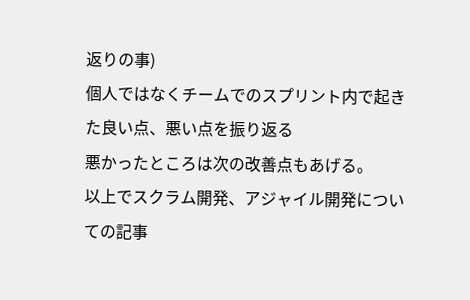返りの事)
個人ではなくチームでのスプリント内で起きた良い点、悪い点を振り返る
悪かったところは次の改善点もあげる。
以上でスクラム開発、アジャイル開発についての記事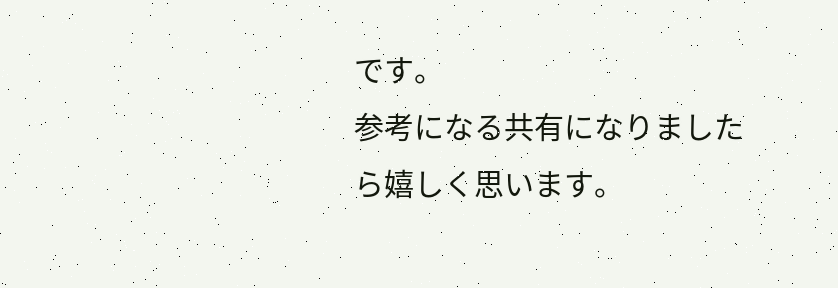です。
参考になる共有になりましたら嬉しく思います。